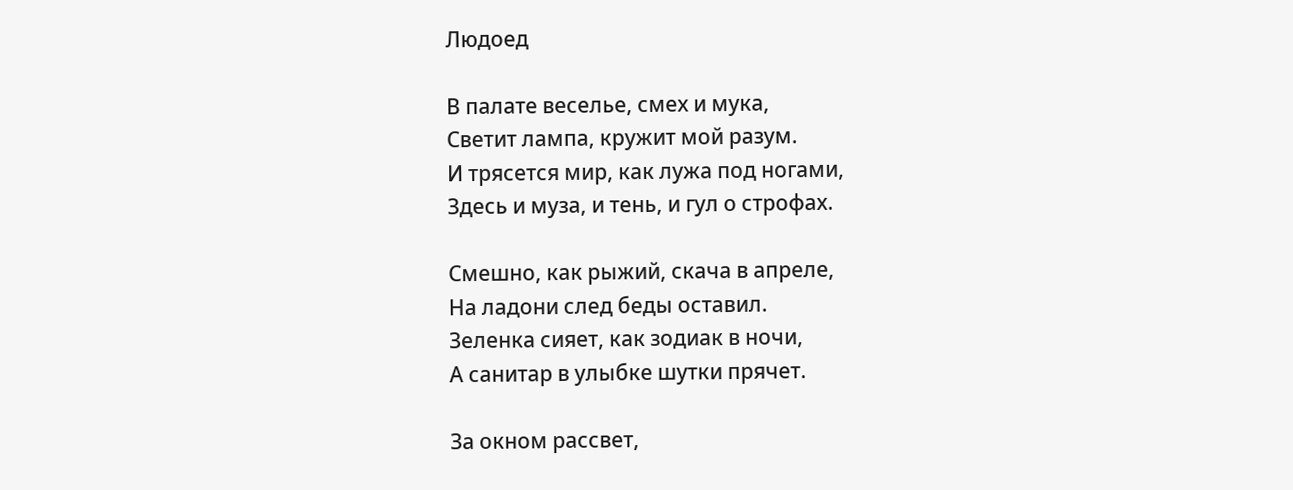Людоед

В палате веселье, смех и мука,
Светит лампа, кружит мой разум.
И трясется мир, как лужа под ногами,
Здесь и муза, и тень, и гул о строфах.

Смешно, как рыжий, скача в апреле,
На ладони след беды оставил.
Зеленка сияет, как зодиак в ночи,
А санитар в улыбке шутки прячет.

За окном рассвет,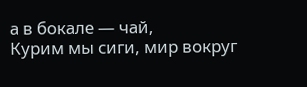а в бокале — чай,
Курим мы сиги, мир вокруг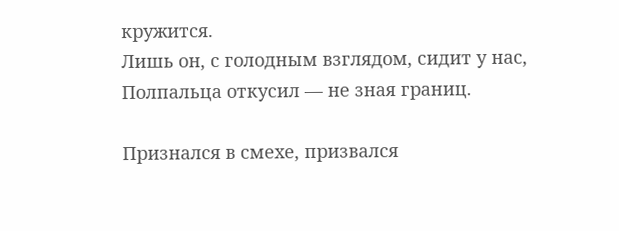кружится.
Лишь он, с голодным взглядом, сидит у нас,
Полпальца откусил — не зная границ.

Признался в смехе, призвался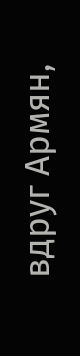вдруг Армян,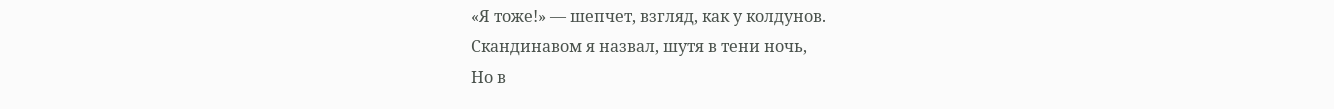«Я тоже!» — шепчет, взгляд, как у колдунов.
Скандинавом я назвал, шутя в тени ночь,
Но в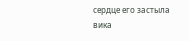сердце его застыла вика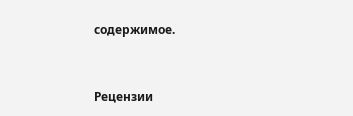содержимое.


Рецензии